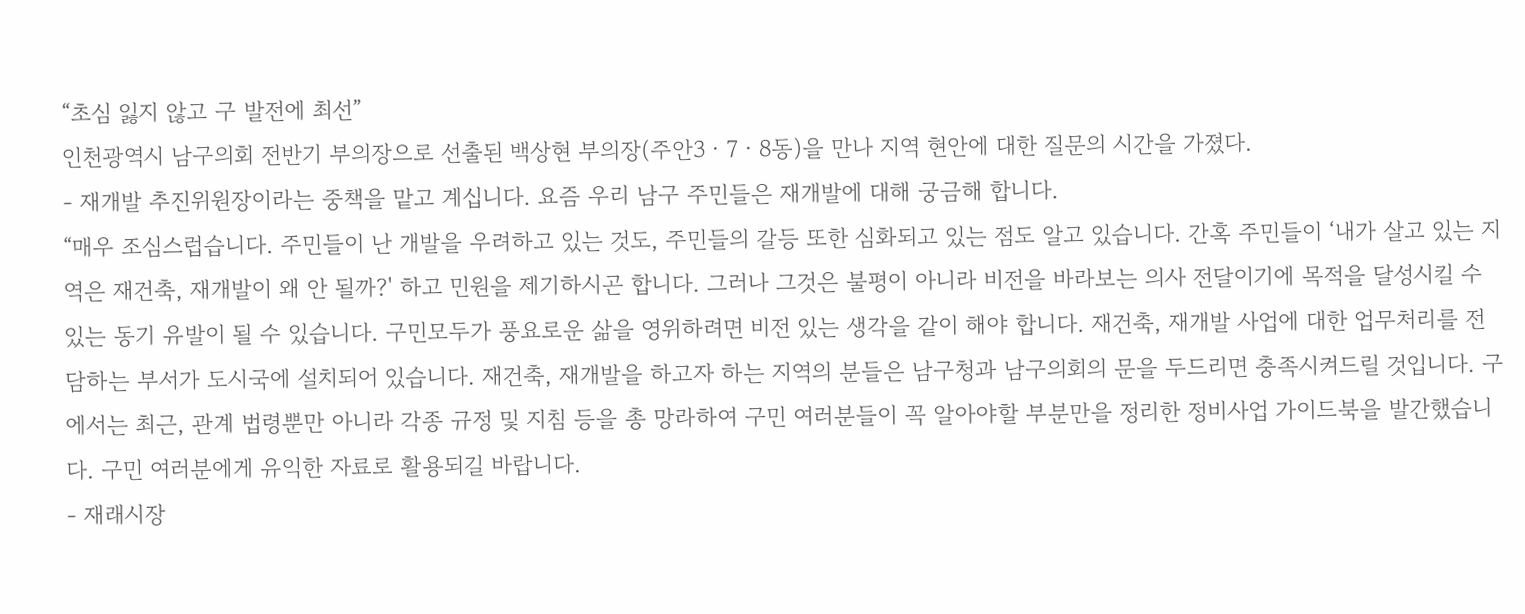“초심 잃지 않고 구 발전에 최선”
인천광역시 남구의회 전반기 부의장으로 선출된 백상현 부의장(주안3ㆍ7ㆍ8동)을 만나 지역 현안에 대한 질문의 시간을 가졌다.
- 재개발 추진위원장이라는 중책을 맡고 계십니다. 요즘 우리 남구 주민들은 재개발에 대해 궁금해 합니다.
“매우 조심스럽습니다. 주민들이 난 개발을 우려하고 있는 것도, 주민들의 갈등 또한 심화되고 있는 점도 알고 있습니다. 간혹 주민들이 ‘내가 살고 있는 지역은 재건축, 재개발이 왜 안 될까?' 하고 민원을 제기하시곤 합니다. 그러나 그것은 불평이 아니라 비전을 바라보는 의사 전달이기에 목적을 달성시킬 수 있는 동기 유발이 될 수 있습니다. 구민모두가 풍요로운 삶을 영위하려면 비전 있는 생각을 같이 해야 합니다. 재건축, 재개발 사업에 대한 업무처리를 전담하는 부서가 도시국에 설치되어 있습니다. 재건축, 재개발을 하고자 하는 지역의 분들은 남구청과 남구의회의 문을 두드리면 충족시켜드릴 것입니다. 구에서는 최근, 관계 법령뿐만 아니라 각종 규정 및 지침 등을 총 망라하여 구민 여러분들이 꼭 알아야할 부분만을 정리한 정비사업 가이드북을 발간했습니다. 구민 여러분에게 유익한 자료로 활용되길 바랍니다.
- 재래시장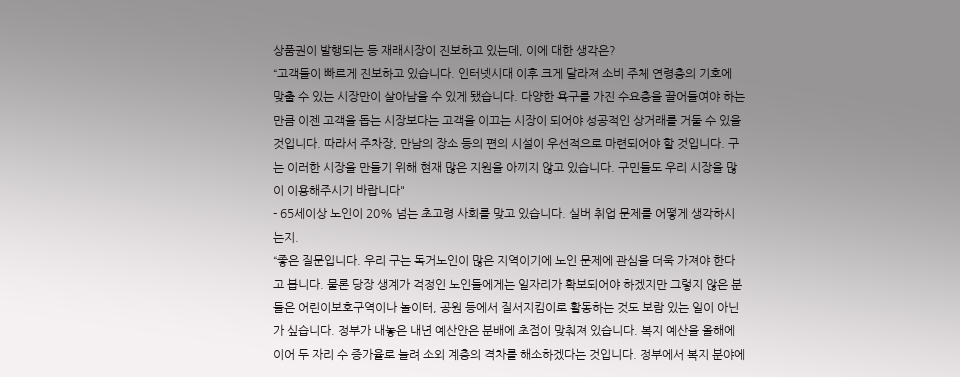상품권이 발행되는 등 재래시장이 진보하고 있는데, 이에 대한 생각은?
“고객들이 빠르게 진보하고 있습니다. 인터넷시대 이후 크게 달라져 소비 주체 연령층의 기호에 맞출 수 있는 시장만이 살아남을 수 있게 됐습니다. 다양한 욕구를 가진 수요층을 끌어들여야 하는 만큼 이젠 고객을 돕는 시장보다는 고객을 이끄는 시장이 되어야 성공적인 상거래를 거둘 수 있을 것입니다. 따라서 주차장, 만남의 장소 등의 편의 시설이 우선적으로 마련되어야 할 것입니다. 구는 이러한 시장을 만들기 위해 현재 많은 지원을 아끼지 않고 있습니다. 구민들도 우리 시장을 많이 이용해주시기 바랍니다"
- 65세이상 노인이 20% 넘는 초고령 사회를 맞고 있습니다. 실버 취업 문제를 어떻게 생각하시는지.
“좋은 질문입니다. 우리 구는 독거노인이 많은 지역이기에 노인 문제에 관심을 더욱 가져야 한다고 봅니다. 물론 당장 생계가 걱정인 노인들에게는 일자리가 확보되어야 하겠지만 그렇지 않은 분들은 어린이보호구역이나 놀이터, 공원 등에서 질서지킴이로 활동하는 것도 보람 있는 일이 아닌가 싶습니다. 정부가 내놓은 내년 예산안은 분배에 초점이 맞춰져 있습니다. 복지 예산을 올해에 이어 두 자리 수 증가율로 늘려 소외 계층의 격차를 해소하겠다는 것입니다. 정부에서 복지 분야에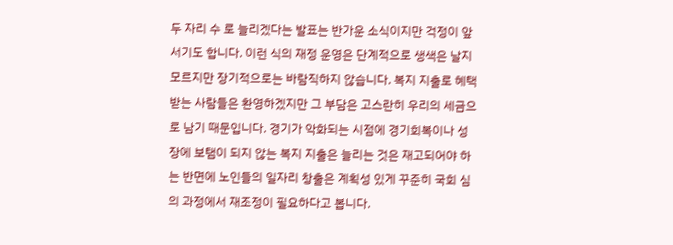두 자리 수 로 늘리겠다는 발표는 반가운 소식이지만 걱정이 앞서기도 합니다. 이런 식의 재정 운영은 단계적으로 생색은 날지 모르지만 장기적으로는 바람직하지 않습니다. 복지 지출로 혜택 받는 사람들은 환영하겠지만 그 부담은 고스란히 우리의 세금으로 남기 때문입니다. 경기가 악화되는 시점에 경기회복이나 성장에 보탬이 되지 않는 복지 지출은 늘리는 것은 재고되어야 하는 반면에 노인들의 일자리 창출은 계획성 있게 꾸준히 국회 심의 과정에서 재조정이 필요하다고 봅니다.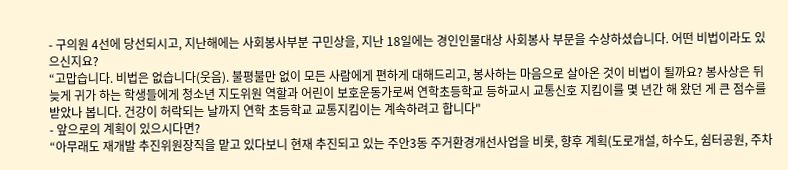- 구의원 4선에 당선되시고, 지난해에는 사회봉사부분 구민상을, 지난 18일에는 경인인물대상 사회봉사 부문을 수상하셨습니다. 어떤 비법이라도 있으신지요?
“고맙습니다. 비법은 없습니다(웃음). 불평불만 없이 모든 사람에게 편하게 대해드리고, 봉사하는 마음으로 살아온 것이 비법이 될까요? 봉사상은 뒤늦게 귀가 하는 학생들에게 청소년 지도위원 역할과 어린이 보호운동가로써 연학초등학교 등하교시 교통신호 지킴이를 몇 년간 해 왔던 게 큰 점수를 받았나 봅니다. 건강이 허락되는 날까지 연학 초등학교 교통지킴이는 계속하려고 합니다"
- 앞으로의 계획이 있으시다면?
“아무래도 재개발 추진위원장직을 맡고 있다보니 현재 추진되고 있는 주안3동 주거환경개선사업을 비롯, 향후 계획(도로개설, 하수도, 쉼터공원, 주차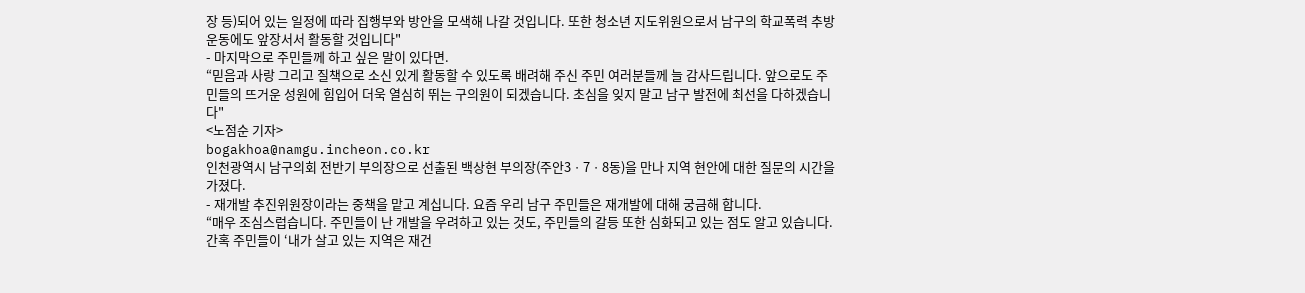장 등)되어 있는 일정에 따라 집행부와 방안을 모색해 나갈 것입니다. 또한 청소년 지도위원으로서 남구의 학교폭력 추방운동에도 앞장서서 활동할 것입니다"
- 마지막으로 주민들께 하고 싶은 말이 있다면.
“믿음과 사랑 그리고 질책으로 소신 있게 활동할 수 있도록 배려해 주신 주민 여러분들께 늘 감사드립니다. 앞으로도 주민들의 뜨거운 성원에 힘입어 더욱 열심히 뛰는 구의원이 되겠습니다. 초심을 잊지 말고 남구 발전에 최선을 다하겠습니다"
<노점순 기자>
bogakhoa@namgu.incheon.co.kr
인천광역시 남구의회 전반기 부의장으로 선출된 백상현 부의장(주안3ㆍ7ㆍ8동)을 만나 지역 현안에 대한 질문의 시간을 가졌다.
- 재개발 추진위원장이라는 중책을 맡고 계십니다. 요즘 우리 남구 주민들은 재개발에 대해 궁금해 합니다.
“매우 조심스럽습니다. 주민들이 난 개발을 우려하고 있는 것도, 주민들의 갈등 또한 심화되고 있는 점도 알고 있습니다. 간혹 주민들이 ‘내가 살고 있는 지역은 재건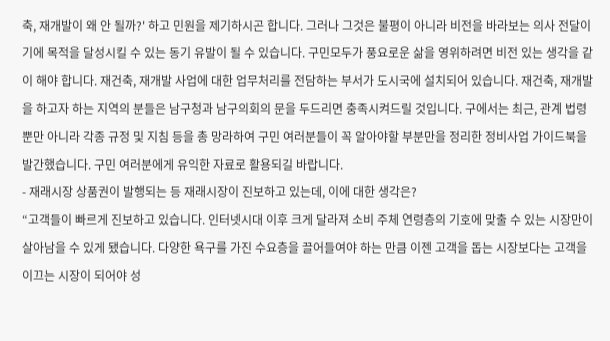축, 재개발이 왜 안 될까?' 하고 민원을 제기하시곤 합니다. 그러나 그것은 불평이 아니라 비전을 바라보는 의사 전달이기에 목적을 달성시킬 수 있는 동기 유발이 될 수 있습니다. 구민모두가 풍요로운 삶을 영위하려면 비전 있는 생각을 같이 해야 합니다. 재건축, 재개발 사업에 대한 업무처리를 전담하는 부서가 도시국에 설치되어 있습니다. 재건축, 재개발을 하고자 하는 지역의 분들은 남구청과 남구의회의 문을 두드리면 충족시켜드릴 것입니다. 구에서는 최근, 관계 법령뿐만 아니라 각종 규정 및 지침 등을 총 망라하여 구민 여러분들이 꼭 알아야할 부분만을 정리한 정비사업 가이드북을 발간했습니다. 구민 여러분에게 유익한 자료로 활용되길 바랍니다.
- 재래시장 상품권이 발행되는 등 재래시장이 진보하고 있는데, 이에 대한 생각은?
“고객들이 빠르게 진보하고 있습니다. 인터넷시대 이후 크게 달라져 소비 주체 연령층의 기호에 맞출 수 있는 시장만이 살아남을 수 있게 됐습니다. 다양한 욕구를 가진 수요층을 끌어들여야 하는 만큼 이젠 고객을 돕는 시장보다는 고객을 이끄는 시장이 되어야 성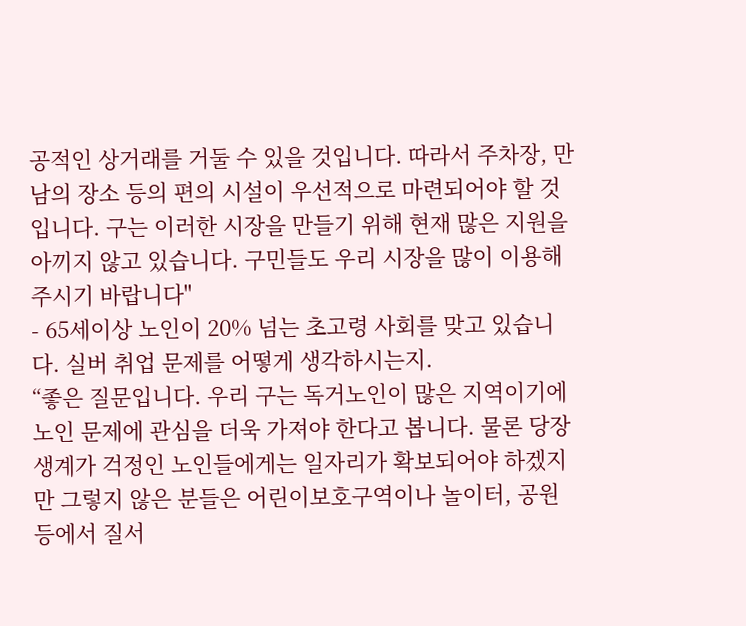공적인 상거래를 거둘 수 있을 것입니다. 따라서 주차장, 만남의 장소 등의 편의 시설이 우선적으로 마련되어야 할 것입니다. 구는 이러한 시장을 만들기 위해 현재 많은 지원을 아끼지 않고 있습니다. 구민들도 우리 시장을 많이 이용해주시기 바랍니다"
- 65세이상 노인이 20% 넘는 초고령 사회를 맞고 있습니다. 실버 취업 문제를 어떻게 생각하시는지.
“좋은 질문입니다. 우리 구는 독거노인이 많은 지역이기에 노인 문제에 관심을 더욱 가져야 한다고 봅니다. 물론 당장 생계가 걱정인 노인들에게는 일자리가 확보되어야 하겠지만 그렇지 않은 분들은 어린이보호구역이나 놀이터, 공원 등에서 질서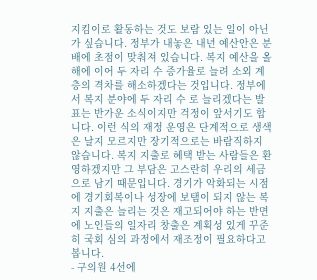지킴이로 활동하는 것도 보람 있는 일이 아닌가 싶습니다. 정부가 내놓은 내년 예산안은 분배에 초점이 맞춰져 있습니다. 복지 예산을 올해에 이어 두 자리 수 증가율로 늘려 소외 계층의 격차를 해소하겠다는 것입니다. 정부에서 복지 분야에 두 자리 수 로 늘리겠다는 발표는 반가운 소식이지만 걱정이 앞서기도 합니다. 이런 식의 재정 운영은 단계적으로 생색은 날지 모르지만 장기적으로는 바람직하지 않습니다. 복지 지출로 혜택 받는 사람들은 환영하겠지만 그 부담은 고스란히 우리의 세금으로 남기 때문입니다. 경기가 악화되는 시점에 경기회복이나 성장에 보탬이 되지 않는 복지 지출은 늘리는 것은 재고되어야 하는 반면에 노인들의 일자리 창출은 계획성 있게 꾸준히 국회 심의 과정에서 재조정이 필요하다고 봅니다.
- 구의원 4선에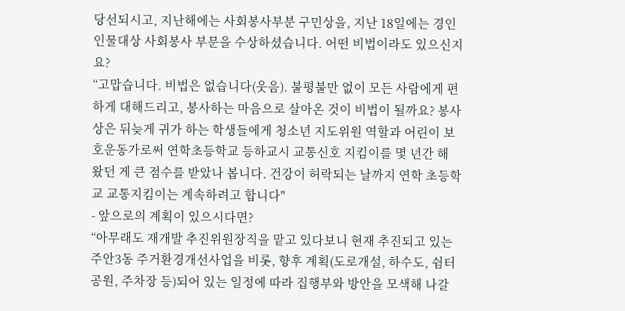당선되시고, 지난해에는 사회봉사부분 구민상을, 지난 18일에는 경인인물대상 사회봉사 부문을 수상하셨습니다. 어떤 비법이라도 있으신지요?
“고맙습니다. 비법은 없습니다(웃음). 불평불만 없이 모든 사람에게 편하게 대해드리고, 봉사하는 마음으로 살아온 것이 비법이 될까요? 봉사상은 뒤늦게 귀가 하는 학생들에게 청소년 지도위원 역할과 어린이 보호운동가로써 연학초등학교 등하교시 교통신호 지킴이를 몇 년간 해 왔던 게 큰 점수를 받았나 봅니다. 건강이 허락되는 날까지 연학 초등학교 교통지킴이는 계속하려고 합니다"
- 앞으로의 계획이 있으시다면?
“아무래도 재개발 추진위원장직을 맡고 있다보니 현재 추진되고 있는 주안3동 주거환경개선사업을 비롯, 향후 계획(도로개설, 하수도, 쉼터공원, 주차장 등)되어 있는 일정에 따라 집행부와 방안을 모색해 나갈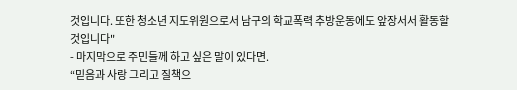것입니다. 또한 청소년 지도위원으로서 남구의 학교폭력 추방운동에도 앞장서서 활동할 것입니다"
- 마지막으로 주민들께 하고 싶은 말이 있다면.
“믿음과 사랑 그리고 질책으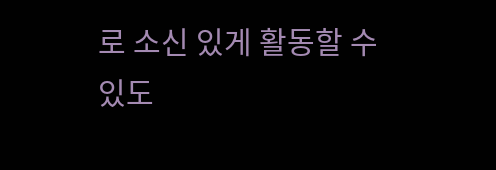로 소신 있게 활동할 수 있도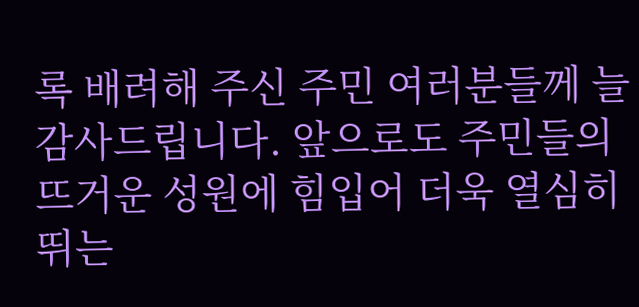록 배려해 주신 주민 여러분들께 늘 감사드립니다. 앞으로도 주민들의 뜨거운 성원에 힘입어 더욱 열심히 뛰는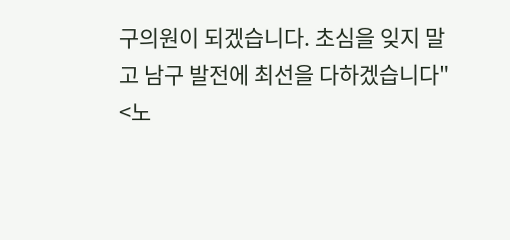구의원이 되겠습니다. 초심을 잊지 말고 남구 발전에 최선을 다하겠습니다"
<노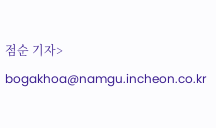점순 기자>
bogakhoa@namgu.incheon.co.kr